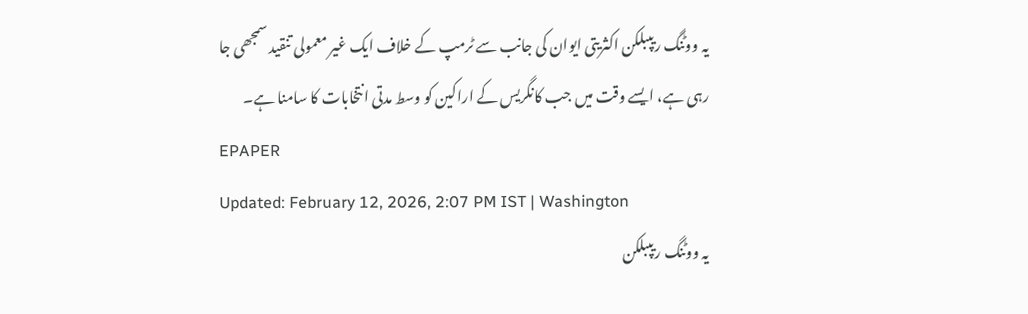یہ ووٹنگ ریپبلکن اکثریتی ایوان کی جانب سے ٹرمپ کے خلاف ایک غیر معمولی تنقید سمجھی جا رہی ہے، ایسے وقت میں جب کانگریس کے اراکین کو وسط مدتی انتخابات کا سامنا ہے۔
EPAPER
Updated: February 12, 2026, 2:07 PM IST | Washington
یہ ووٹنگ ریپبلکن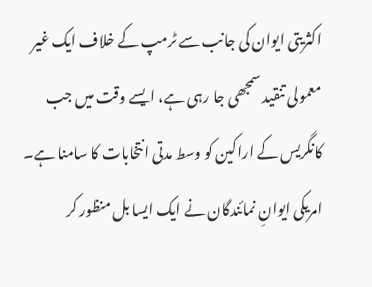اکثریتی ایوان کی جانب سے ٹرمپ کے خلاف ایک غیر معمولی تنقید سمجھی جا رہی ہے، ایسے وقت میں جب کانگریس کے اراکین کو وسط مدتی انتخابات کا سامنا ہے۔
امریکی ایوانِ نمائندگان نے ایک ایسا بل منظور کر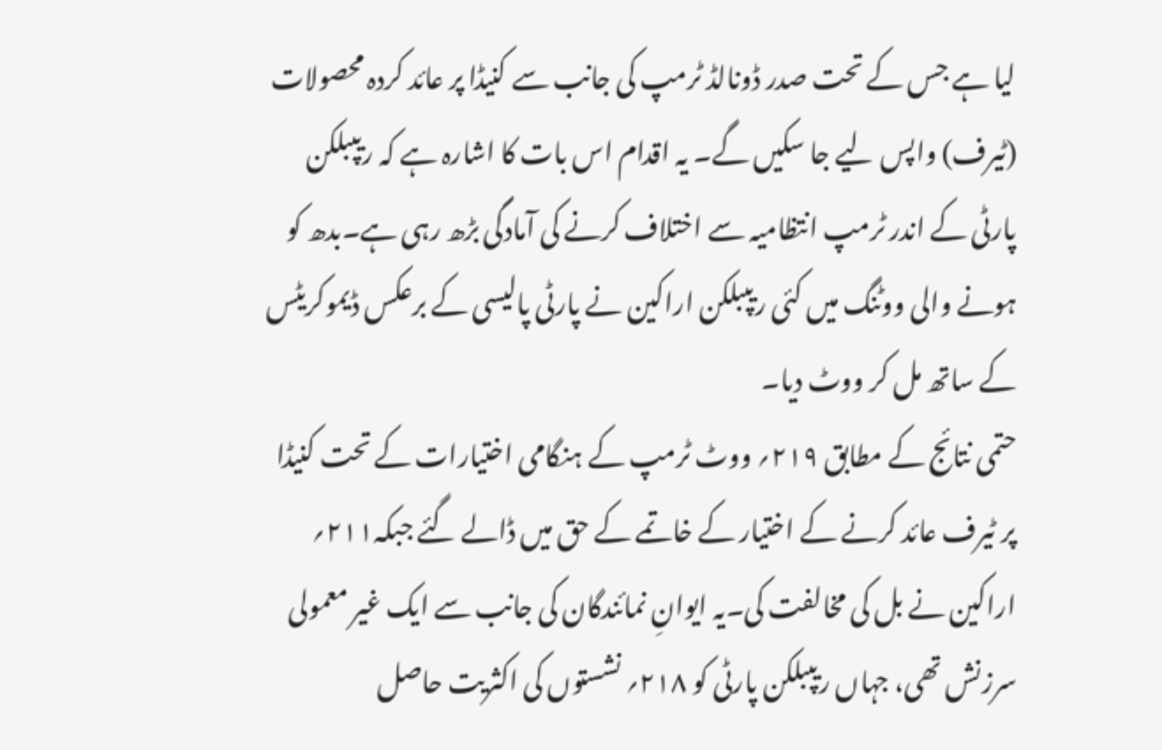لیا ہے جس کے تحت صدر ڈونالڈ ٹرمپ کی جانب سے کنیڈا پر عائد کردہ محصولات (ٹیرف) واپس لیے جا سکیں گے۔ یہ اقدام اس بات کا اشارہ ہے کہ ریپبلکن پارٹی کے اندر ٹرمپ انتظامیہ سے اختلاف کرنے کی آمادگی بڑھ رہی ہے۔بدھ کو ہونے والی ووٹنگ میں کئی ریپبلکن اراکین نے پارٹی پالیسی کے برعکس ڈیموکریٹس کے ساتھ مل کر ووٹ دیا۔
حتمی نتائج کے مطابق ۲۱۹؍ ووٹ ٹرمپ کے ہنگامی اختیارات کے تحت کنیڈا پر ٹیرف عائد کرنے کے اختیار کے خاتمے کے حق میں ڈالے گئے جبکہ۲۱۱؍ اراکین نے بل کی مخالفت کی۔یہ ایوانِ نمائندگان کی جانب سے ایک غیر معمولی سرزنش تھی، جہاں ریپبلکن پارٹی کو ۲۱۸؍ نشستوں کی اکثریت حاصل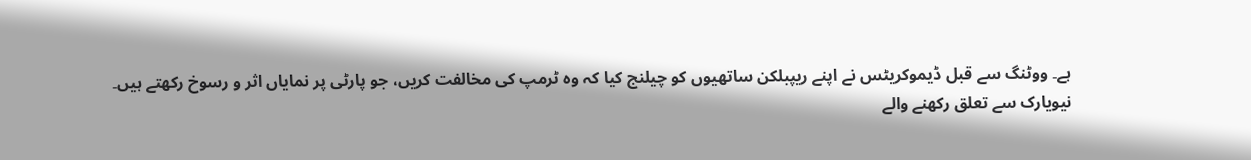ہے۔ ووٹنگ سے قبل ڈیموکریٹس نے اپنے ریپبلکن ساتھیوں کو چیلنج کیا کہ وہ ٹرمپ کی مخالفت کریں، جو پارٹی پر نمایاں اثر و رسوخ رکھتے ہیں۔
نیویارک سے تعلق رکھنے والے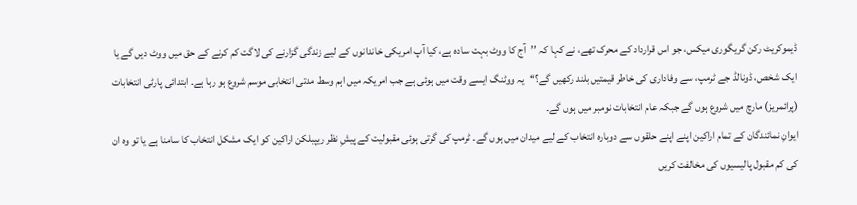ڈیموکریٹ رکن گریگوری میکس، جو اس قرارداد کے محرک تھے، نے کہا کہ ’’آج کا ووٹ بہت سادہ ہے، کیا آپ امریکی خاندانوں کے لیے زندگی گزارنے کی لاگت کم کرنے کے حق میں ووٹ دیں گے یا ایک شخص، ڈونالڈ جے ٹرمپ، سے وفاداری کی خاطر قیمتیں بلند رکھیں گے؟‘‘یہ ووٹنگ ایسے وقت میں ہوئی ہے جب امریکہ میں اہم وسط مدتی انتخابی موسم شروع ہو رہا ہے۔ ابتدائی پارٹی انتخابات (پرائمریز) مارچ میں شروع ہوں گے جبکہ عام انتخابات نومبر میں ہوں گے۔
ایوانِ نمائندگان کے تمام اراکین اپنے اپنے حلقوں سے دوبارہ انتخاب کے لیے میدان میں ہوں گے۔ ٹرمپ کی گرتی ہوئی مقبولیت کے پیشِ نظر ریپبلکن اراکین کو ایک مشکل انتخاب کا سامنا ہے یا تو وہ ان کی کم مقبول پالیسیوں کی مخالفت کریں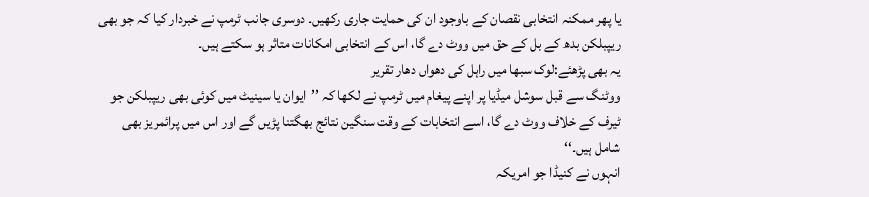یا پھر ممکنہ انتخابی نقصان کے باوجود ان کی حمایت جاری رکھیں۔ دوسری جانب ٹرمپ نے خبردار کیا کہ جو بھی ریپبلکن بدھ کے بل کے حق میں ووٹ دے گا، اس کے انتخابی امکانات متاثر ہو سکتے ہیں۔
یہ بھی پڑھئے:لوک سبھا میں راہل کی دھواں دھار تقریر
ووٹنگ سے قبل سوشل میڈیا پر اپنے پیغام میں ٹرمپ نے لکھا کہ ’’ایوان یا سینیٹ میں کوئی بھی ریپبلکن جو ٹیرف کے خلاف ووٹ دے گا، اسے انتخابات کے وقت سنگین نتائج بھگتنا پڑیں گے اور اس میں پرائمریز بھی شامل ہیں۔‘‘
انہوں نے کنیڈا جو امریکہ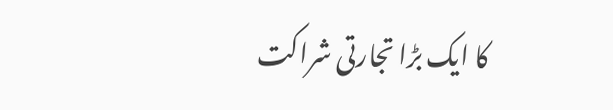کا ایک بڑا تجارتی شراکت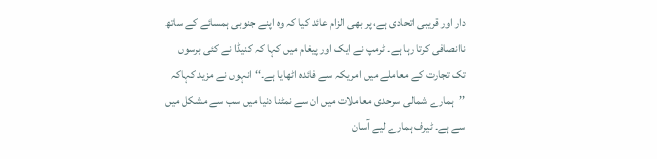دار اور قریبی اتحادی ہے، پر بھی الزام عائد کیا کہ وہ اپنے جنوبی ہمسائے کے ساتھ ناانصافی کرتا رہا ہے۔ ٹرمپ نے ایک اور پیغام میں کہا کہ کنیڈا نے کئی برسوں تک تجارت کے معاملے میں امریکہ سے فائدہ اٹھایا ہے۔‘‘انہوں نے مزید کہاکہ ’’ہمارے شمالی سرحدی معاملات میں ان سے نمٹنا دنیا میں سب سے مشکل میں سے ہے۔ ٹیرف ہمارے لیے آسان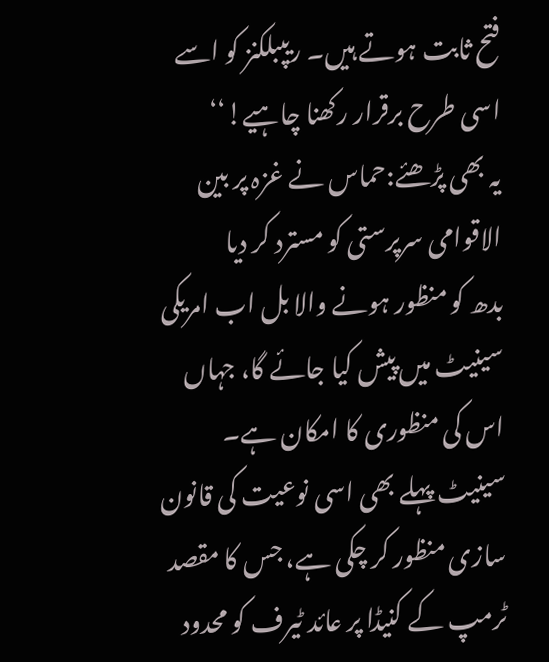فتح ثابت ہوتے ہیں۔ ریپبلکنز کو اسے اسی طرح برقرار رکھنا چاہیے!‘‘
یہ بھی پڑھئے:حماس نے غزہ پر بین الاقوامی سرپرستی کو مسترد کر دیا
بدھ کو منظور ہونے والا بل اب امریکی سینیٹ میں پیش کیا جائے گا، جہاں اس کی منظوری کا امکان ہے۔ سینیٹ پہلے بھی اسی نوعیت کی قانون سازی منظور کر چکی ہے، جس کا مقصد ٹرمپ کے کنیڈا پر عائد ٹیرف کو محدود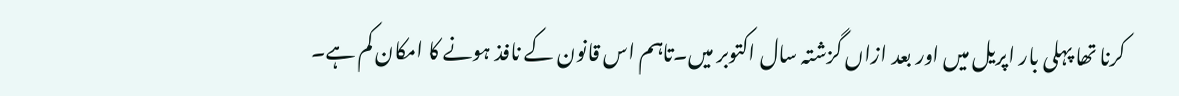کرنا تھا پہلی بار اپریل میں اور بعد ازاں گزشتہ سال اکتوبر میں۔تاہم اس قانون کے نافذ ہونے کا امکان کم ہے۔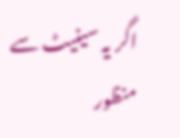اگر یہ سینیٹ سے منظور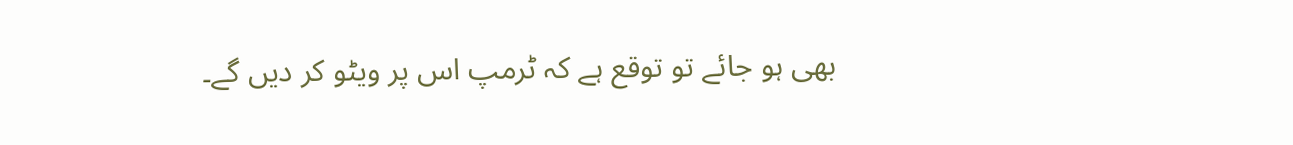بھی ہو جائے تو توقع ہے کہ ٹرمپ اس پر ویٹو کر دیں گے۔